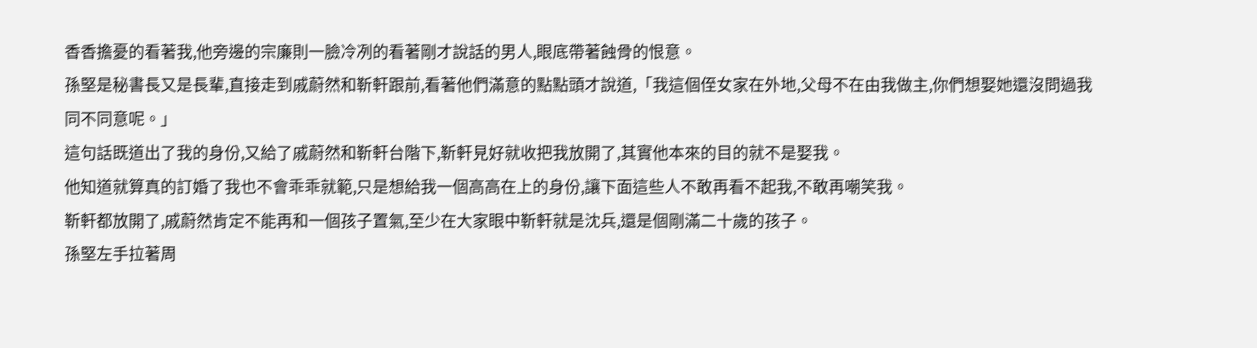香香擔憂的看著我,他旁邊的宗廉則一臉冷冽的看著剛才說話的男人,眼底帶著蝕骨的恨意。
孫堅是秘書長又是長輩,直接走到戚蔚然和靳軒跟前,看著他們滿意的點點頭才說道,「我這個侄女家在外地,父母不在由我做主,你們想娶她還沒問過我同不同意呢。」
這句話既道出了我的身份,又給了戚蔚然和靳軒台階下,靳軒見好就收把我放開了,其實他本來的目的就不是娶我。
他知道就算真的訂婚了我也不會乖乖就範,只是想給我一個高高在上的身份,讓下面這些人不敢再看不起我,不敢再嘲笑我。
靳軒都放開了,戚蔚然肯定不能再和一個孩子置氣,至少在大家眼中靳軒就是沈兵,還是個剛滿二十歲的孩子。
孫堅左手拉著周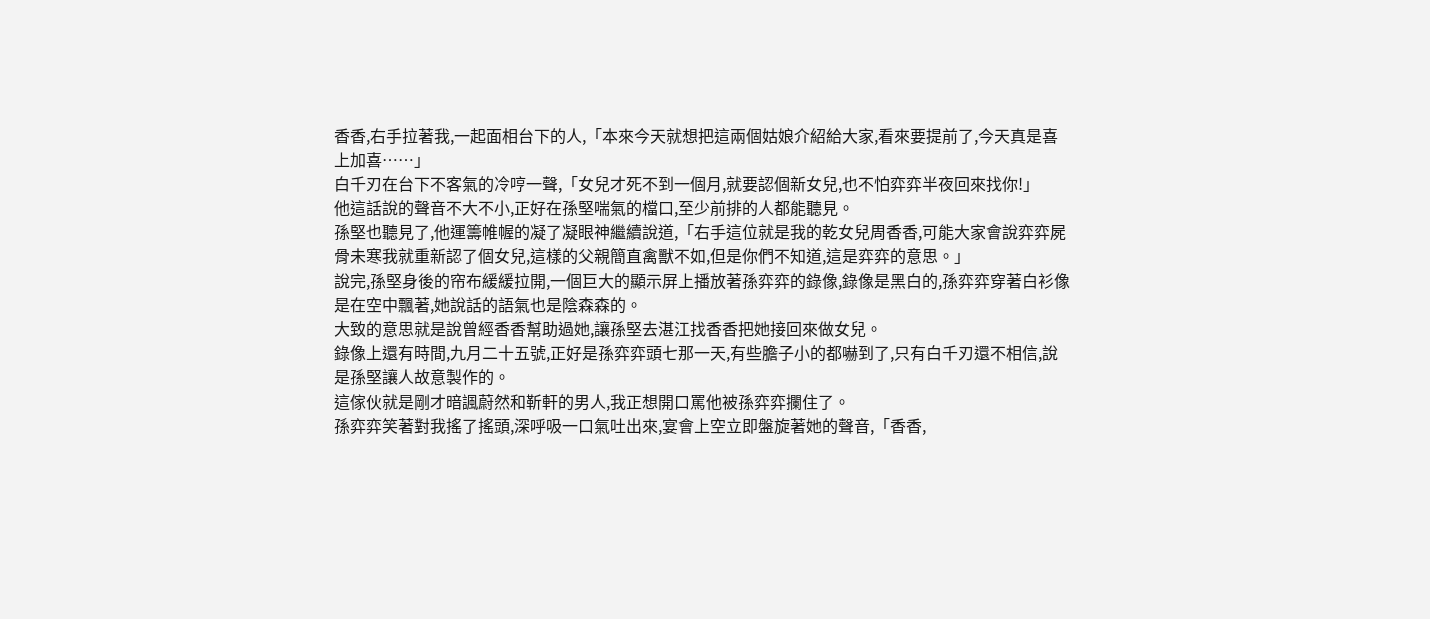香香,右手拉著我,一起面相台下的人,「本來今天就想把這兩個姑娘介紹給大家,看來要提前了,今天真是喜上加喜……」
白千刃在台下不客氣的冷哼一聲,「女兒才死不到一個月,就要認個新女兒,也不怕弈弈半夜回來找你!」
他這話說的聲音不大不小,正好在孫堅喘氣的檔口,至少前排的人都能聽見。
孫堅也聽見了,他運籌帷幄的凝了凝眼神繼續說道,「右手這位就是我的乾女兒周香香,可能大家會說弈弈屍骨未寒我就重新認了個女兒,這樣的父親簡直禽獸不如,但是你們不知道,這是弈弈的意思。」
說完,孫堅身後的帘布緩緩拉開,一個巨大的顯示屏上播放著孫弈弈的錄像,錄像是黑白的,孫弈弈穿著白衫像是在空中飄著,她說話的語氣也是陰森森的。
大致的意思就是說曾經香香幫助過她,讓孫堅去湛江找香香把她接回來做女兒。
錄像上還有時間,九月二十五號,正好是孫弈弈頭七那一天,有些膽子小的都嚇到了,只有白千刃還不相信,說是孫堅讓人故意製作的。
這傢伙就是剛才暗諷蔚然和靳軒的男人,我正想開口罵他被孫弈弈攔住了。
孫弈弈笑著對我搖了搖頭,深呼吸一口氣吐出來,宴會上空立即盤旋著她的聲音,「香香,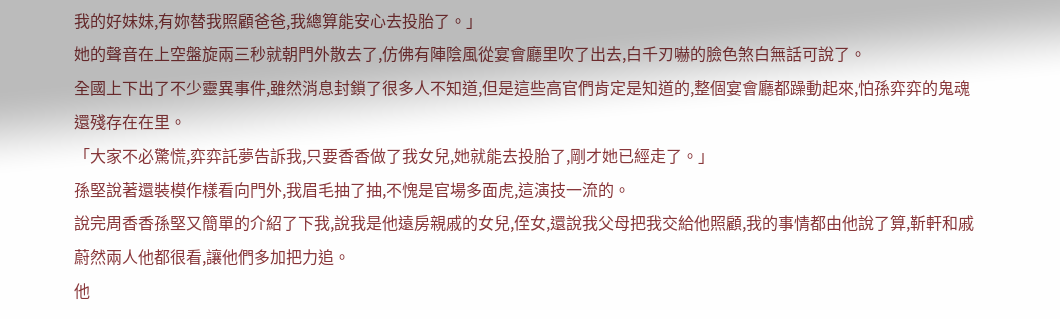我的好妹妹,有妳替我照顧爸爸,我總算能安心去投胎了。」
她的聲音在上空盤旋兩三秒就朝門外散去了,仿佛有陣陰風從宴會廳里吹了出去,白千刃嚇的臉色煞白無話可說了。
全國上下出了不少靈異事件,雖然消息封鎖了很多人不知道,但是這些高官們肯定是知道的,整個宴會廳都躁動起來,怕孫弈弈的鬼魂還殘存在在里。
「大家不必驚慌,弈弈託夢告訴我,只要香香做了我女兒,她就能去投胎了,剛才她已經走了。」
孫堅說著還裝模作樣看向門外,我眉毛抽了抽,不愧是官場多面虎,這演技一流的。
說完周香香孫堅又簡單的介紹了下我,說我是他遠房親戚的女兒,侄女,還說我父母把我交給他照顧,我的事情都由他說了算,靳軒和戚蔚然兩人他都很看,讓他們多加把力追。
他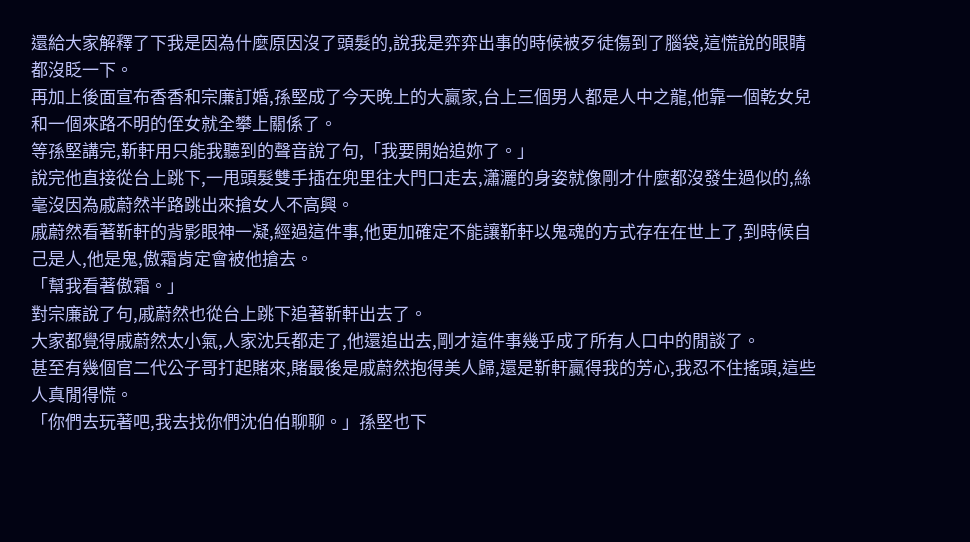還給大家解釋了下我是因為什麼原因沒了頭髮的,說我是弈弈出事的時候被歹徒傷到了腦袋,這慌說的眼睛都沒眨一下。
再加上後面宣布香香和宗廉訂婚,孫堅成了今天晚上的大贏家,台上三個男人都是人中之龍,他靠一個乾女兒和一個來路不明的侄女就全攀上關係了。
等孫堅講完,靳軒用只能我聽到的聲音說了句,「我要開始追妳了。」
說完他直接從台上跳下,一甩頭髮雙手插在兜里往大門口走去,瀟灑的身姿就像剛才什麼都沒發生過似的,絲毫沒因為戚蔚然半路跳出來搶女人不高興。
戚蔚然看著靳軒的背影眼神一凝,經過這件事,他更加確定不能讓靳軒以鬼魂的方式存在在世上了,到時候自己是人,他是鬼,傲霜肯定會被他搶去。
「幫我看著傲霜。」
對宗廉說了句,戚蔚然也從台上跳下追著靳軒出去了。
大家都覺得戚蔚然太小氣,人家沈兵都走了,他還追出去,剛才這件事幾乎成了所有人口中的閒談了。
甚至有幾個官二代公子哥打起賭來,賭最後是戚蔚然抱得美人歸,還是靳軒贏得我的芳心,我忍不住搖頭,這些人真閒得慌。
「你們去玩著吧,我去找你們沈伯伯聊聊。」孫堅也下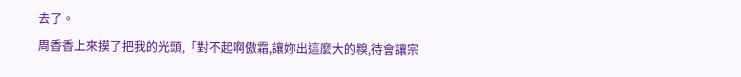去了。
周香香上來摸了把我的光頭,「對不起啊傲霜,讓妳出這麼大的糗,待會讓宗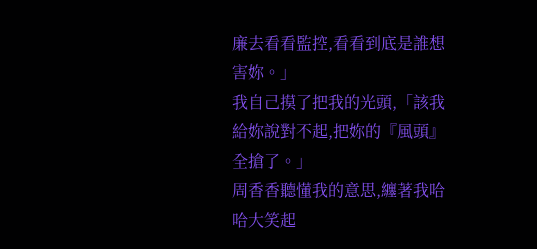廉去看看監控,看看到底是誰想害妳。」
我自己摸了把我的光頭,「該我給妳說對不起,把妳的『風頭』全搶了。」
周香香聽懂我的意思,纏著我哈哈大笑起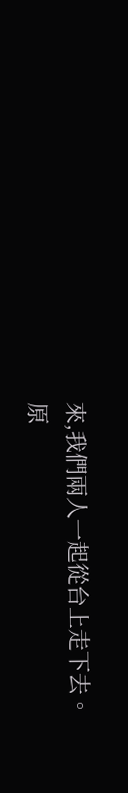來,我們兩人一起從台上走下去。
原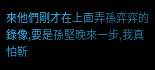來他們剛才在上面弄孫弈弈的錄像,要是孫堅晚來一步,我真怕靳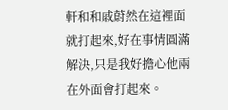軒和和戚蔚然在這裡面就打起來,好在事情圓滿解決,只是我好擔心他兩在外面會打起來。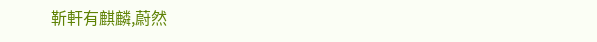靳軒有麒麟,蔚然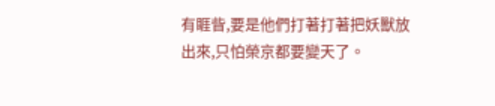有睚眥,要是他們打著打著把妖獸放出來,只怕榮京都要變天了。